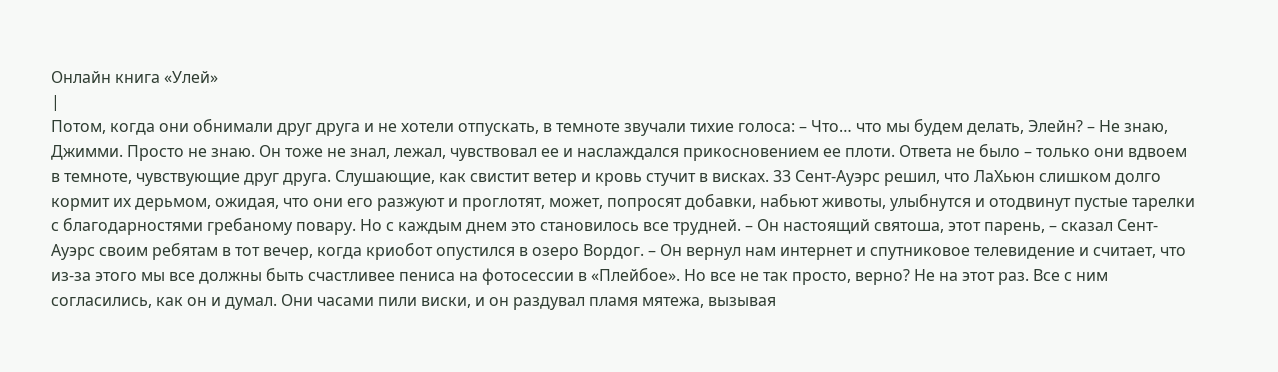Онлайн книга «Улей»
|
Потом, когда они обнимали друг друга и не хотели отпускать, в темноте звучали тихие голоса: – Что… что мы будем делать, Элейн? – Не знаю, Джимми. Просто не знаю. Он тоже не знал, лежал, чувствовал ее и наслаждался прикосновением ее плоти. Ответа не было – только они вдвоем в темноте, чувствующие друг друга. Слушающие, как свистит ветер и кровь стучит в висках. 33 Сент-Ауэрс решил, что ЛаХьюн слишком долго кормит их дерьмом, ожидая, что они его разжуют и проглотят, может, попросят добавки, набьют животы, улыбнутся и отодвинут пустые тарелки с благодарностями гребаному повару. Но с каждым днем это становилось все трудней. – Он настоящий святоша, этот парень, – сказал Сент-Ауэрс своим ребятам в тот вечер, когда криобот опустился в озеро Вордог. – Он вернул нам интернет и спутниковое телевидение и считает, что из-за этого мы все должны быть счастливее пениса на фотосессии в «Плейбое». Но все не так просто, верно? Не на этот раз. Все с ним согласились, как он и думал. Они часами пили виски, и он раздувал пламя мятежа, вызывая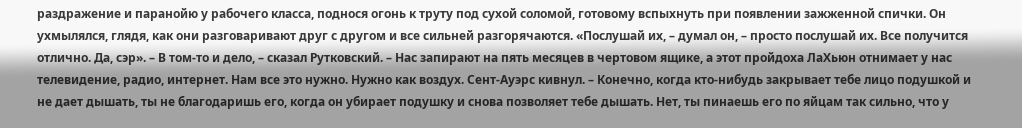раздражение и паранойю у рабочего класса, поднося огонь к труту под сухой соломой, готовому вспыхнуть при появлении зажженной спички. Он ухмылялся, глядя, как они разговаривают друг с другом и все сильней разгорячаются. «Послушай их, – думал он, – просто послушай их. Все получится отлично. Да, сэр». – В том-то и дело, – сказал Рутковский. – Нас запирают на пять месяцев в чертовом ящике, а этот пройдоха ЛаХьюн отнимает у нас телевидение, радио, интернет. Нам все это нужно. Нужно как воздух. Сент-Ауэрс кивнул. – Конечно, когда кто-нибудь закрывает тебе лицо подушкой и не дает дышать, ты не благодаришь его, когда он убирает подушку и снова позволяет тебе дышать. Нет, ты пинаешь его по яйцам так сильно, что у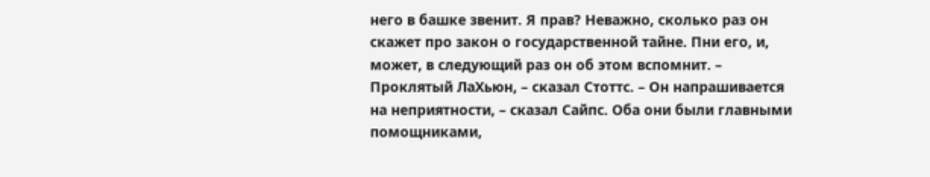него в башке звенит. Я прав? Неважно, сколько раз он скажет про закон о государственной тайне. Пни его, и, может, в следующий раз он об этом вспомнит. – Проклятый ЛаХьюн, – сказал Стоттс. – Он напрашивается на неприятности, – сказал Сайпс. Оба они были главными помощниками,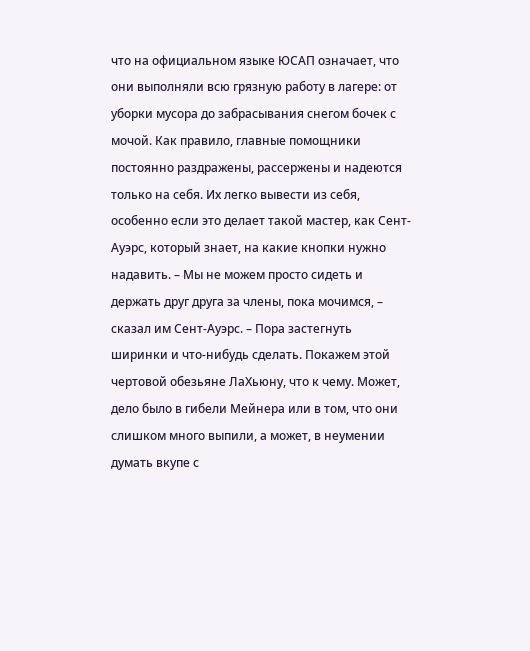что на официальном языке ЮСАП означает, что они выполняли всю грязную работу в лагере: от уборки мусора до забрасывания снегом бочек с мочой. Как правило, главные помощники постоянно раздражены, рассержены и надеются только на себя. Их легко вывести из себя, особенно если это делает такой мастер, как Сент-Ауэрс, который знает, на какие кнопки нужно надавить. – Мы не можем просто сидеть и держать друг друга за члены, пока мочимся, – сказал им Сент-Ауэрс. – Пора застегнуть ширинки и что-нибудь сделать. Покажем этой чертовой обезьяне ЛаХьюну, что к чему. Может, дело было в гибели Мейнера или в том, что они слишком много выпили, а может, в неумении думать вкупе с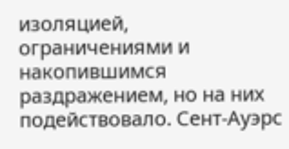изоляцией, ограничениями и накопившимся раздражением, но на них подействовало. Сент-Ауэрс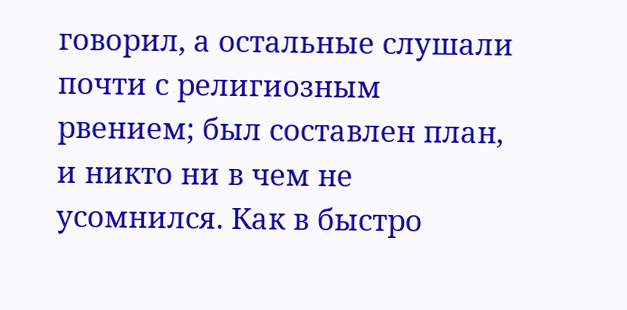говорил, а остальные слушали почти с религиозным рвением; был составлен план, и никто ни в чем не усомнился. Как в быстро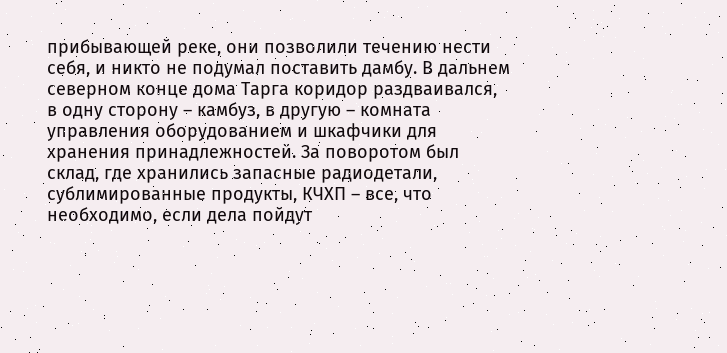прибывающей реке, они позволили течению нести себя, и никто не подумал поставить дамбу. В дальнем северном конце дома Тарга коридор раздваивался, в одну сторону – камбуз, в другую – комната управления оборудованием и шкафчики для хранения принадлежностей. За поворотом был склад, где хранились запасные радиодетали, сублимированные продукты, КЧХП – все, что необходимо, если дела пойдут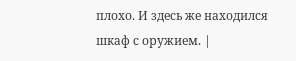плохо. И здесь же находился шкаф с оружием. |